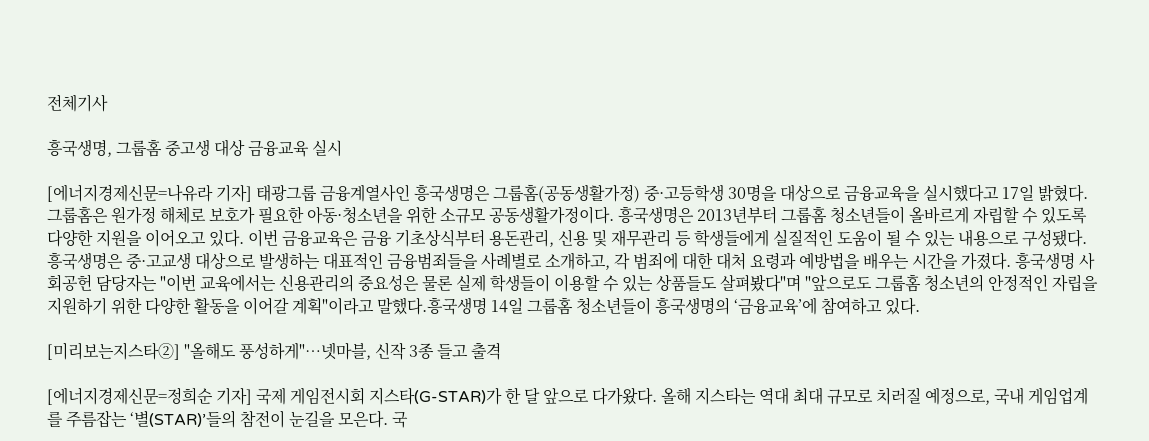전체기사

흥국생명, 그룹홈 중고생 대상 금융교육 실시

[에너지경제신문=나유라 기자] 태광그룹 금융계열사인 흥국생명은 그룹홈(공동생활가정) 중·고등학생 30명을 대상으로 금융교육을 실시했다고 17일 밝혔다. 그룹홈은 원가정 해체로 보호가 필요한 아동·청소년을 위한 소규모 공동생활가정이다. 흥국생명은 2013년부터 그룹홈 청소년들이 올바르게 자립할 수 있도록 다양한 지원을 이어오고 있다. 이번 금융교육은 금융 기초상식부터 용돈관리, 신용 및 재무관리 등 학생들에게 실질적인 도움이 될 수 있는 내용으로 구성됐다. 흥국생명은 중·고교생 대상으로 발생하는 대표적인 금융범죄들을 사례별로 소개하고, 각 범죄에 대한 대처 요령과 예방법을 배우는 시간을 가졌다. 흥국생명 사회공헌 담당자는 "이번 교육에서는 신용관리의 중요성은 물론 실제 학생들이 이용할 수 있는 상품들도 살펴봤다"며 "앞으로도 그룹홈 청소년의 안정적인 자립을 지원하기 위한 다양한 활동을 이어갈 계획"이라고 말했다.흥국생명 14일 그룹홈 청소년들이 흥국생명의 ‘금융교육’에 참여하고 있다.

[미리보는지스타②] "올해도 풍성하게"…넷마블, 신작 3종 들고 출격

[에너지경제신문=정희순 기자] 국제 게임전시회 지스타(G-STAR)가 한 달 앞으로 다가왔다. 올해 지스타는 역대 최대 규모로 치러질 예정으로, 국내 게임업계를 주름잡는 ‘별(STAR)’들의 참전이 눈길을 모은다. 국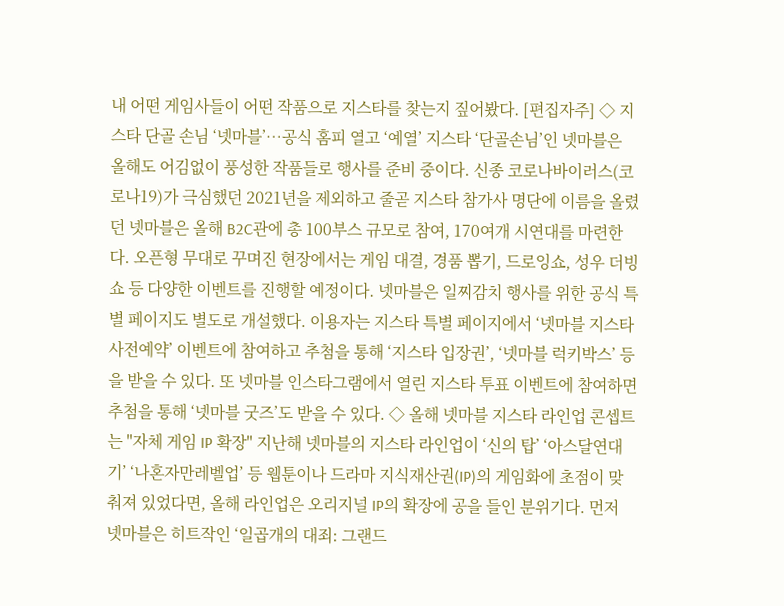내 어떤 게임사들이 어떤 작품으로 지스타를 찾는지 짚어봤다. [편집자주] ◇ 지스타 단골 손님 ‘넷마블’…공식 홈피 열고 ‘예열’ 지스타 ‘단골손님’인 넷마블은 올해도 어김없이 풍성한 작품들로 행사를 준비 중이다. 신종 코로나바이러스(코로나19)가 극심했던 2021년을 제외하고 줄곧 지스타 참가사 명단에 이름을 올렸던 넷마블은 올해 B2C관에 총 100부스 규모로 참여, 170여개 시연대를 마련한다. 오픈형 무대로 꾸며진 현장에서는 게임 대결, 경품 뽑기, 드로잉쇼, 성우 더빙쇼 등 다양한 이벤트를 진행할 예정이다. 넷마블은 일찌감치 행사를 위한 공식 특별 페이지도 별도로 개설했다. 이용자는 지스타 특별 페이지에서 ‘넷마블 지스타 사전예약’ 이벤트에 참여하고 추첨을 통해 ‘지스타 입장권’, ‘넷마블 럭키박스’ 등을 받을 수 있다. 또 넷마블 인스타그램에서 열린 지스타 투표 이벤트에 참여하면 추첨을 통해 ‘넷마블 굿즈’도 받을 수 있다. ◇ 올해 넷마블 지스타 라인업 콘셉트는 "자체 게임 IP 확장" 지난해 넷마블의 지스타 라인업이 ‘신의 탑’ ‘아스달연대기’ ‘나혼자만레벨업’ 등 웹툰이나 드라마 지식재산권(IP)의 게임화에 초점이 맞춰져 있었다면, 올해 라인업은 오리지널 IP의 확장에 공을 들인 분위기다. 먼저 넷마블은 히트작인 ‘일곱개의 대죄: 그랜드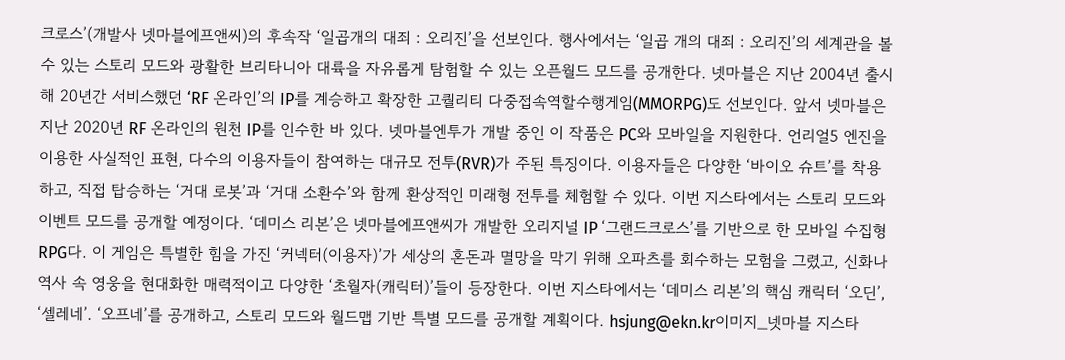크로스’(개발사 넷마블에프앤씨)의 후속작 ‘일곱개의 대죄 : 오리진’을 선보인다. 행사에서는 ‘일곱 개의 대죄 : 오리진’의 세계관을 볼 수 있는 스토리 모드와 광활한 브리타니아 대륙을 자유롭게 탐험할 수 있는 오픈월드 모드를 공개한다. 넷마블은 지난 2004년 출시해 20년간 서비스했던 ‘RF 온라인’의 IP를 계승하고 확장한 고퀄리티 다중접속역할수행게임(MMORPG)도 선보인다. 앞서 넷마블은 지난 2020년 RF 온라인의 원천 IP를 인수한 바 있다. 넷마블엔투가 개발 중인 이 작품은 PC와 모바일을 지원한다. 언리얼5 엔진을 이용한 사실적인 표현, 다수의 이용자들이 참여하는 대규모 전투(RVR)가 주된 특징이다. 이용자들은 다양한 ‘바이오 슈트’를 착용하고, 직접 탑승하는 ‘거대 로봇’과 ‘거대 소환수’와 함께 환상적인 미래형 전투를 체험할 수 있다. 이번 지스타에서는 스토리 모드와 이벤트 모드를 공개할 예정이다. ‘데미스 리본’은 넷마블에프앤씨가 개발한 오리지널 IP ‘그랜드크로스’를 기반으로 한 모바일 수집형 RPG다. 이 게임은 특별한 힘을 가진 ‘커넥터(이용자)’가 세상의 혼돈과 멸망을 막기 위해 오파츠를 회수하는 모험을 그렸고, 신화나 역사 속 영웅을 현대화한 매력적이고 다양한 ‘초월자(캐릭터)’들이 등장한다. 이번 지스타에서는 ‘데미스 리본’의 핵심 캐릭터 ‘오딘’, ‘셀레네’. ‘오프네’를 공개하고, 스토리 모드와 월드맵 기반 특별 모드를 공개할 계획이다. hsjung@ekn.kr이미지_넷마블 지스타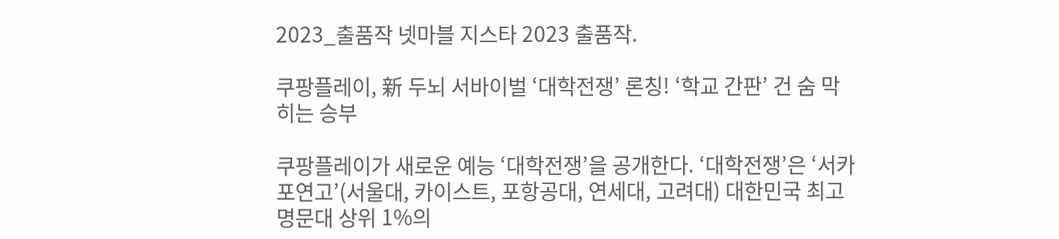2023_출품작 넷마블 지스타 2023 출품작.

쿠팡플레이, 新 두뇌 서바이벌 ‘대학전쟁’ 론칭! ‘학교 간판’ 건 숨 막히는 승부

쿠팡플레이가 새로운 예능 ‘대학전쟁’을 공개한다. ‘대학전쟁’은 ‘서카포연고’(서울대, 카이스트, 포항공대, 연세대, 고려대) 대한민국 최고 명문대 상위 1%의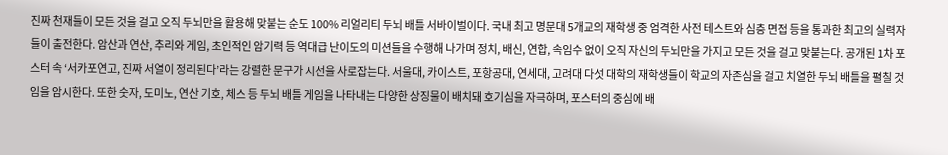진짜 천재들이 모든 것을 걸고 오직 두뇌만을 활용해 맞붙는 순도 100% 리얼리티 두뇌 배틀 서바이벌이다. 국내 최고 명문대 5개교의 재학생 중 엄격한 사전 테스트와 심층 면접 등을 통과한 최고의 실력자들이 출전한다. 암산과 연산, 추리와 게임, 초인적인 암기력 등 역대급 난이도의 미션들을 수행해 나가며 정치, 배신, 연합, 속임수 없이 오직 자신의 두뇌만을 가지고 모든 것을 걸고 맞붙는다. 공개된 1차 포스터 속 ‘서카포연고, 진짜 서열이 정리된다’라는 강렬한 문구가 시선을 사로잡는다. 서울대, 카이스트, 포항공대, 연세대, 고려대 다섯 대학의 재학생들이 학교의 자존심을 걸고 치열한 두뇌 배틀을 펼칠 것임을 암시한다. 또한 숫자, 도미노, 연산 기호, 체스 등 두뇌 배틀 게임을 나타내는 다양한 상징물이 배치돼 호기심을 자극하며, 포스터의 중심에 배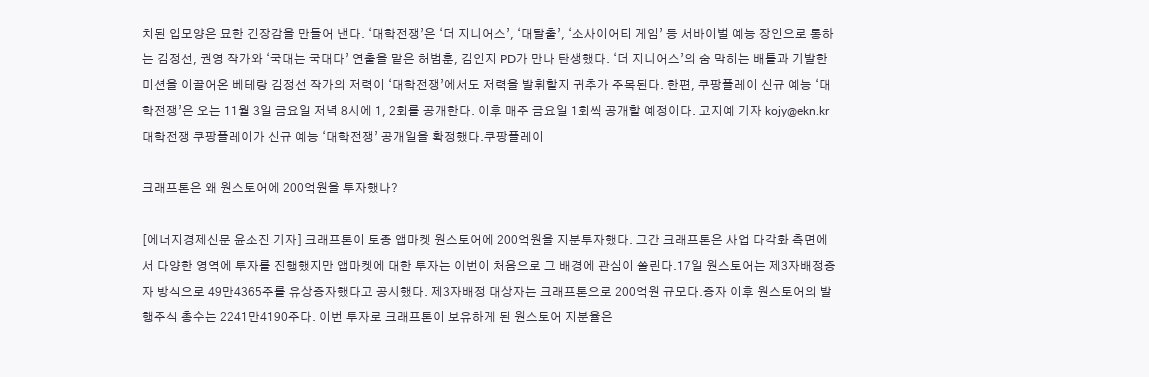치된 입모양은 묘한 긴장감을 만들어 낸다. ‘대학전쟁’은 ‘더 지니어스’, ‘대탈출’, ‘소사이어티 게임’ 등 서바이벌 예능 장인으로 통하는 김정선, 권영 작가와 ‘국대는 국대다’ 연출을 맡은 허범훈, 김인지 PD가 만나 탄생했다. ‘더 지니어스’의 숨 막히는 배틀과 기발한 미션을 이끌어온 베테랑 김정선 작가의 저력이 ‘대학전쟁’에서도 저력을 발휘할지 귀추가 주목된다. 한편, 쿠팡플레이 신규 예능 ‘대학전쟁’은 오는 11월 3일 금요일 저녁 8시에 1, 2회를 공개한다. 이후 매주 금요일 1회씩 공개할 예정이다. 고지예 기자 kojy@ekn.kr대학전쟁 쿠팡플레이가 신규 예능 ‘대학전쟁’ 공개일을 확정했다.쿠팡플레이

크래프톤은 왜 원스토어에 200억원을 투자했나?

[에너지경제신문 윤소진 기자] 크래프톤이 토종 앱마켓 원스토어에 200억원을 지분투자했다. 그간 크래프톤은 사업 다각화 측면에서 다양한 영역에 투자를 진행했지만 앱마켓에 대한 투자는 이번이 처음으로 그 배경에 관심이 쏠린다.17일 원스토어는 제3자배정증자 방식으로 49만4365주를 유상증자했다고 공시했다. 제3자배정 대상자는 크래프톤으로 200억원 규모다.증자 이후 원스토어의 발행주식 총수는 2241만4190주다. 이번 투자로 크래프톤이 보유하게 된 원스토어 지분율은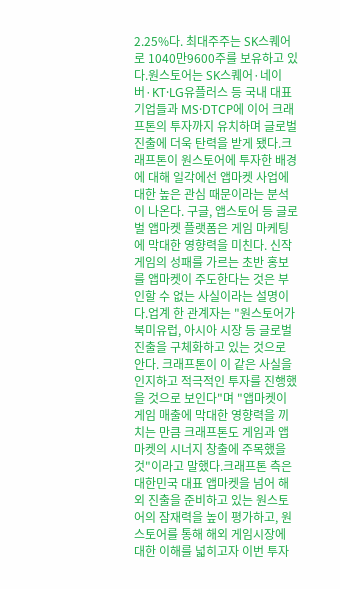2.25%다. 최대주주는 SK스퀘어로 1040만9600주를 보유하고 있다.원스토어는 SK스퀘어·네이버·KT·LG유플러스 등 국내 대표 기업들과 MS·DTCP에 이어 크래프톤의 투자까지 유치하며 글로벌 진출에 더욱 탄력을 받게 됐다.크래프톤이 원스토어에 투자한 배경에 대해 일각에선 앱마켓 사업에 대한 높은 관심 때문이라는 분석이 나온다. 구글, 앱스토어 등 글로벌 앱마켓 플랫폼은 게임 마케팅에 막대한 영향력을 미친다. 신작 게임의 성패를 가르는 초반 홍보를 앱마켓이 주도한다는 것은 부인할 수 없는 사실이라는 설명이다.업계 한 관계자는 "원스토어가 북미유럽, 아시아 시장 등 글로벌 진출을 구체화하고 있는 것으로 안다. 크래프톤이 이 같은 사실을 인지하고 적극적인 투자를 진행했을 것으로 보인다"며 "앱마켓이 게임 매출에 막대한 영향력을 끼치는 만큼 크래프톤도 게임과 앱마켓의 시너지 창출에 주목했을 것"이라고 말했다.크래프톤 측은 대한민국 대표 앱마켓을 넘어 해외 진출을 준비하고 있는 원스토어의 잠재력을 높이 평가하고, 원스토어를 통해 해외 게임시장에 대한 이해를 넓히고자 이번 투자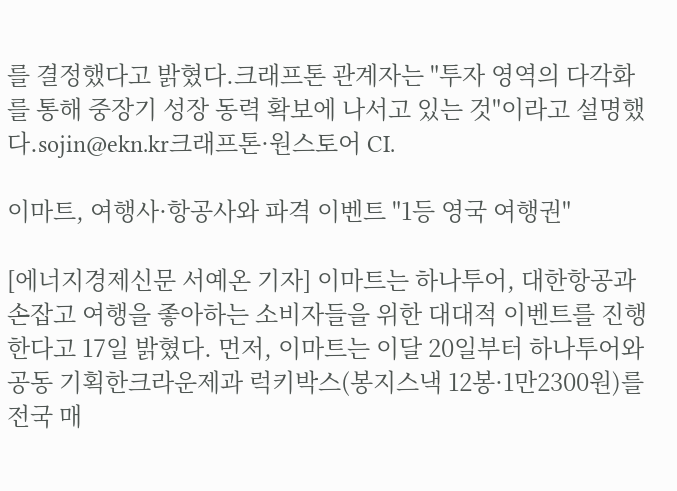를 결정했다고 밝혔다.크래프톤 관계자는 "투자 영역의 다각화를 통해 중장기 성장 동력 확보에 나서고 있는 것"이라고 설명했다.sojin@ekn.kr크래프톤·원스토어 CI.

이마트, 여행사·항공사와 파격 이벤트 "1등 영국 여행권"

[에너지경제신문 서예온 기자] 이마트는 하나투어, 대한항공과 손잡고 여행을 좋아하는 소비자들을 위한 대대적 이벤트를 진행한다고 17일 밝혔다. 먼저, 이마트는 이달 20일부터 하나투어와 공동 기획한크라운제과 럭키박스(봉지스낵 12봉·1만2300원)를 전국 매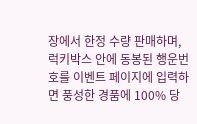장에서 한정 수량 판매하며, 럭키박스 안에 동봉된 행운번호를 이벤트 페이지에 입력하면 풍성한 경품에 100% 당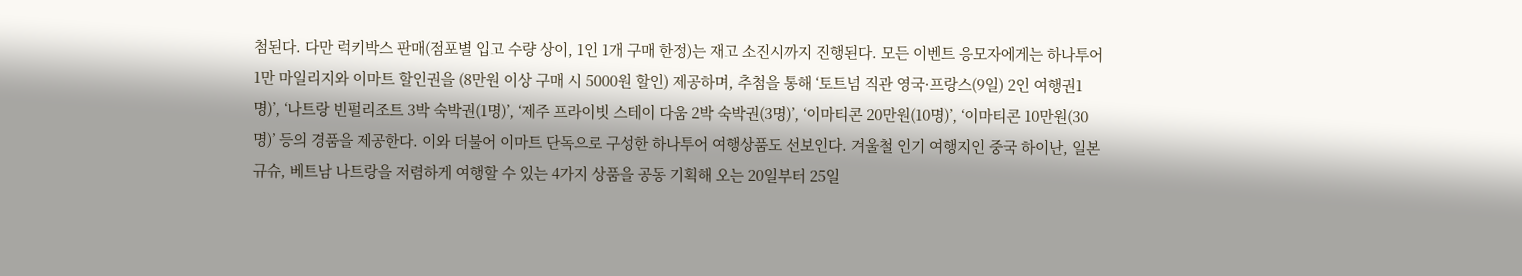첨된다. 다만 럭키박스 판매(점포별 입고 수량 상이, 1인 1개 구매 한정)는 재고 소진시까지 진행된다. 모든 이벤트 응모자에게는 하나투어 1만 마일리지와 이마트 할인권을 (8만원 이상 구매 시 5000원 할인) 제공하며, 추첨을 통해 ‘토트넘 직관 영국·프랑스(9일) 2인 여행권1명)’, ‘나트랑 빈펄리조트 3박 숙박권(1명)’, ‘제주 프라이빗 스테이 다움 2박 숙박권(3명)’, ‘이마티콘 20만원(10명)’, ‘이마티콘 10만원(30명)’ 등의 경품을 제공한다. 이와 더불어 이마트 단독으로 구성한 하나투어 여행상품도 선보인다. 겨울철 인기 여행지인 중국 하이난, 일본 규슈, 베트남 나트랑을 저렴하게 여행할 수 있는 4가지 상품을 공동 기획해 오는 20일부터 25일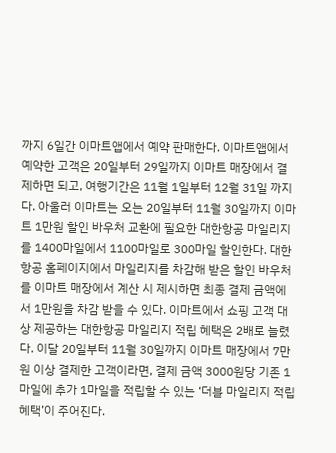까지 6일간 이마트앱에서 예약 판매한다. 이마트앱에서 예약한 고객은 20일부터 29일까지 이마트 매장에서 결제하면 되고, 여행기간은 11월 1일부터 12월 31일 까지다. 아울러 이마트는 오는 20일부터 11월 30일까지 이마트 1만원 할인 바우처 교환에 필요한 대한항공 마일리지를 1400마일에서 1100마일로 300마일 할인한다. 대한항공 홈페이지에서 마일리지를 차감해 받은 할인 바우처를 이마트 매장에서 계산 시 제시하면 최종 결제 금액에서 1만원을 차감 받을 수 있다. 이마트에서 쇼핑 고객 대상 제공하는 대한항공 마일리지 적립 혜택은 2배로 늘렸다. 이달 20일부터 11월 30일까지 이마트 매장에서 7만원 이상 결제한 고객이라면, 결제 금액 3000원당 기존 1마일에 추가 1마일을 적립할 수 있는 ‘더블 마일리지 적립 혜택’이 주어진다.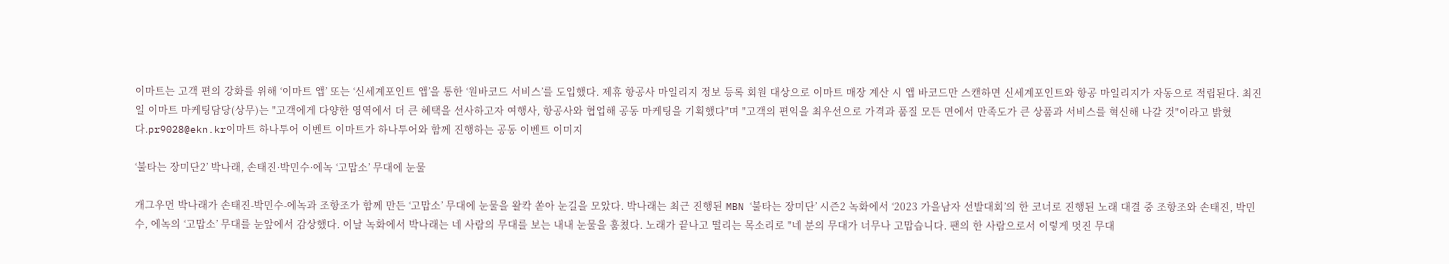이마트는 고객 편의 강화를 위해 ‘이마트 앱’ 또는 ‘신세계포인트 앱’을 통한 ‘원바코드 서비스’를 도입했다. 제휴 항공사 마일리지 정보 등록 회원 대상으로 이마트 매장 계산 시 앱 바코드만 스캔하면 신세계포인트와 항공 마일리지가 자동으로 적립된다. 최진일 이마트 마케팅담당(상무)는 "고객에게 다양한 영역에서 더 큰 혜택을 선사하고자 여행사, 항공사와 협업해 공동 마케팅을 기획했다"며 "고객의 편익을 최우선으로 가격과 품질 모든 면에서 만족도가 큰 상품과 서비스를 혁신해 나갈 것"이라고 밝혔다.pr9028@ekn.kr이마트 하나투어 이벤트 이마트가 하나투어와 함께 진행하는 공동 이벤트 이미지

‘불타는 장미단2’ 박나래, 손태진·박민수·에녹 ‘고맙소’ 무대에 눈물

개그우먼 박나래가 손태진-박민수-에녹과 조항조가 함께 만든 ‘고맙소’ 무대에 눈물을 왈칵 쏟아 눈길을 모았다. 박나래는 최근 진행된 MBN ‘불타는 장미단’ 시즌2 녹화에서 ‘2023 가을남자 선발대회’의 한 코너로 진행된 노래 대결 중 조항조와 손태진, 박민수, 에녹의 ‘고맙소’ 무대를 눈앞에서 감상했다. 이날 녹화에서 박나래는 네 사람의 무대를 보는 내내 눈물을 훔쳤다. 노래가 끝나고 떨리는 목소리로 "네 분의 무대가 너무나 고맙습니다. 팬의 한 사람으로서 이렇게 멋진 무대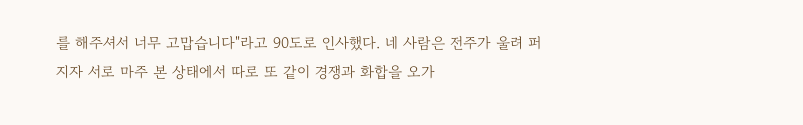를 해주셔서 너무 고맙습니다"라고 90도로 인사했다. 네 사람은 전주가 울려 퍼지자 서로 마주 본 상태에서 따로 또 같이 경쟁과 화합을 오가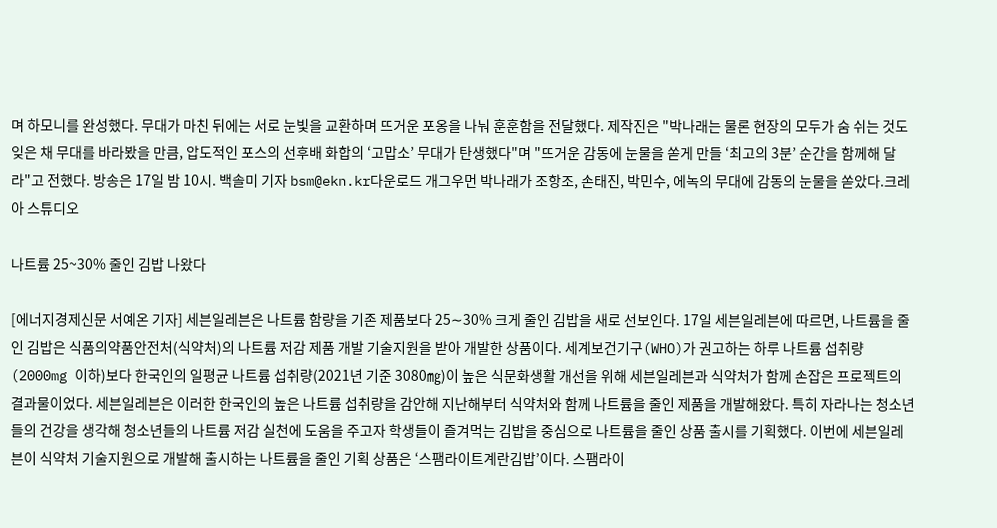며 하모니를 완성했다. 무대가 마친 뒤에는 서로 눈빛을 교환하며 뜨거운 포옹을 나눠 훈훈함을 전달했다. 제작진은 "박나래는 물론 현장의 모두가 숨 쉬는 것도 잊은 채 무대를 바라봤을 만큼, 압도적인 포스의 선후배 화합의 ‘고맙소’ 무대가 탄생했다"며 "뜨거운 감동에 눈물을 쏟게 만들 ‘최고의 3분’ 순간을 함께해 달라"고 전했다. 방송은 17일 밤 10시. 백솔미 기자 bsm@ekn.kr다운로드 개그우먼 박나래가 조항조, 손태진, 박민수, 에녹의 무대에 감동의 눈물을 쏟았다.크레아 스튜디오

나트륨 25~30% 줄인 김밥 나왔다

[에너지경제신문 서예온 기자] 세븐일레븐은 나트륨 함량을 기존 제품보다 25∼30% 크게 줄인 김밥을 새로 선보인다. 17일 세븐일레븐에 따르면, 나트륨을 줄인 김밥은 식품의약품안전처(식약처)의 나트륨 저감 제품 개발 기술지원을 받아 개발한 상품이다. 세계보건기구(WHO)가 권고하는 하루 나트륨 섭취량(2000mg 이하)보다 한국인의 일평균 나트륨 섭취량(2021년 기준 3080㎎)이 높은 식문화생활 개선을 위해 세븐일레븐과 식약처가 함께 손잡은 프로젝트의 결과물이었다. 세븐일레븐은 이러한 한국인의 높은 나트륨 섭취량을 감안해 지난해부터 식약처와 함께 나트륨을 줄인 제품을 개발해왔다. 특히 자라나는 청소년들의 건강을 생각해 청소년들의 나트륨 저감 실천에 도움을 주고자 학생들이 즐겨먹는 김밥을 중심으로 나트륨을 줄인 상품 출시를 기획했다. 이번에 세븐일레븐이 식약처 기술지원으로 개발해 출시하는 나트륨을 줄인 기획 상품은 ‘스팸라이트계란김밥’이다. 스팸라이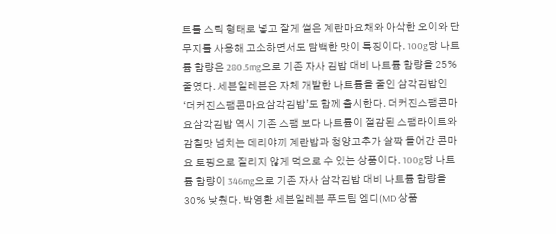트를 스틱 형태로 넣고 잘게 썰은 계란마요채와 아삭한 오이와 단무지를 사용해 고소하면서도 담백한 맛이 특징이다. 100g당 나트륨 함량은 280.5mg으로 기존 자사 김밥 대비 나트륨 함량을 25% 줄였다. 세븐일레븐은 자체 개발한 나트륨을 줄인 삼각김밥인 ‘더커진스팸콘마요삼각김밥’도 함께 출시한다. 더커진스팸콘마요삼각김밥 역시 기존 스팸 보다 나트륨이 절감된 스팸라이트와 감칠맛 넘치는 데리야끼 계란밥과 청양고추가 살짝 들어간 콘마요 토핑으로 질리지 않게 먹으로 수 있는 상품이다. 100g당 나트륨 함량이 346mg으로 기존 자사 삼각김밥 대비 나트륨 함량을 30% 낮췄다. 박영환 세븐일레븐 푸드팀 엠디(MD 상품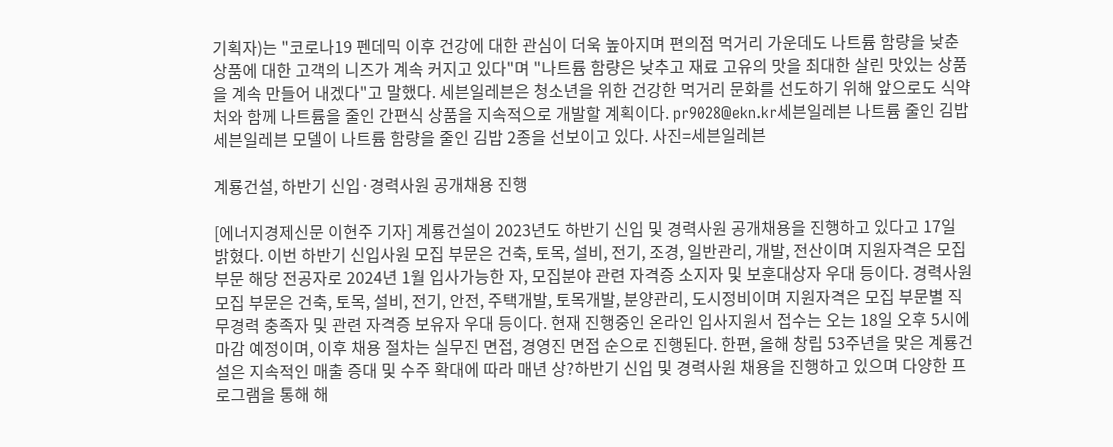기획자)는 "코로나19 펜데믹 이후 건강에 대한 관심이 더욱 높아지며 편의점 먹거리 가운데도 나트륨 함량을 낮춘 상품에 대한 고객의 니즈가 계속 커지고 있다"며 "나트륨 함량은 낮추고 재료 고유의 맛을 최대한 살린 맛있는 상품을 계속 만들어 내겠다"고 말했다. 세븐일레븐은 청소년을 위한 건강한 먹거리 문화를 선도하기 위해 앞으로도 식약처와 함께 나트륨을 줄인 간편식 상품을 지속적으로 개발할 계획이다. pr9028@ekn.kr세븐일레븐 나트륨 줄인 김밥 세븐일레븐 모델이 나트륨 함량을 줄인 김밥 2종을 선보이고 있다. 사진=세븐일레븐

계룡건설, 하반기 신입·경력사원 공개채용 진행

[에너지경제신문 이현주 기자] 계룡건설이 2023년도 하반기 신입 및 경력사원 공개채용을 진행하고 있다고 17일 밝혔다. 이번 하반기 신입사원 모집 부문은 건축, 토목, 설비, 전기, 조경, 일반관리, 개발, 전산이며 지원자격은 모집부문 해당 전공자로 2024년 1월 입사가능한 자, 모집분야 관련 자격증 소지자 및 보훈대상자 우대 등이다. 경력사원 모집 부문은 건축, 토목, 설비, 전기, 안전, 주택개발, 토목개발, 분양관리, 도시정비이며 지원자격은 모집 부문별 직무경력 충족자 및 관련 자격증 보유자 우대 등이다. 현재 진행중인 온라인 입사지원서 접수는 오는 18일 오후 5시에 마감 예정이며, 이후 채용 절차는 실무진 면접, 경영진 면접 순으로 진행된다. 한편, 올해 창립 53주년을 맞은 계룡건설은 지속적인 매출 증대 및 수주 확대에 따라 매년 상?하반기 신입 및 경력사원 채용을 진행하고 있으며 다양한 프로그램을 통해 해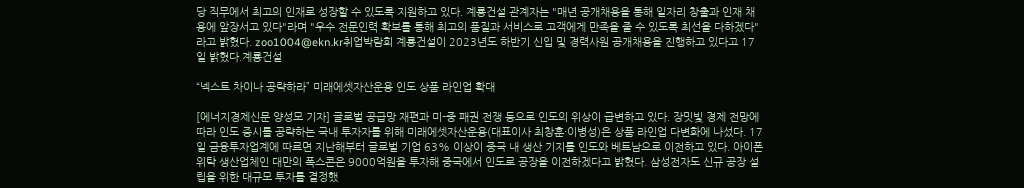당 직무에서 최고의 인재로 성장할 수 있도록 지원하고 있다. 계룡건설 관계자는 "매년 공개채용을 통해 일자리 창출과 인재 채용에 앞장서고 있다"라며 "우수 전문인력 확보를 통해 최고의 품질과 서비스로 고객에게 만족을 줄 수 있도록 최선을 다하겠다"라고 밝혔다. zoo1004@ekn.kr취업박람회 계룡건설이 2023년도 하반기 신입 및 경력사원 공개채용을 진행하고 있다고 17일 밝혔다.계룡건설

“넥스트 차이나 공략하라” 미래에셋자산운용 인도 상품 라인업 확대

[에너지경제신문 양성모 기자] 글로벌 공급망 재편과 미-중 패권 전쟁 등으로 인도의 위상이 급변하고 있다. 장밋빛 경제 전망에 따라 인도 증시를 공략하는 국내 투자자를 위해 미래에셋자산운용(대표이사 최창훈·이병성)은 상품 라인업 다변화에 나섰다. 17일 금융투자업계에 따르면 지난해부터 글로벌 기업 63% 이상이 중국 내 생산 기지를 인도와 베트남으로 이전하고 있다. 아이폰 위탁 생산업체인 대만의 폭스콘은 9000억원을 투자해 중국에서 인도로 공장을 이전하겠다고 밝혔다. 삼성전자도 신규 공장 설립을 위한 대규모 투자를 결정했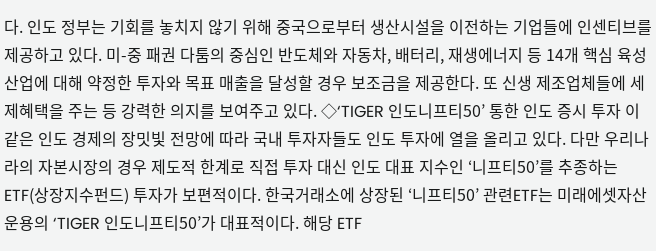다. 인도 정부는 기회를 놓치지 않기 위해 중국으로부터 생산시설을 이전하는 기업들에 인센티브를 제공하고 있다. 미-중 패권 다툼의 중심인 반도체와 자동차, 배터리, 재생에너지 등 14개 핵심 육성 산업에 대해 약정한 투자와 목표 매출을 달성할 경우 보조금을 제공한다. 또 신생 제조업체들에 세제혜택을 주는 등 강력한 의지를 보여주고 있다. ◇‘TIGER 인도니프티50’ 통한 인도 증시 투자 이같은 인도 경제의 장밋빛 전망에 따라 국내 투자자들도 인도 투자에 열을 올리고 있다. 다만 우리나라의 자본시장의 경우 제도적 한계로 직접 투자 대신 인도 대표 지수인 ‘니프티50’를 추종하는 ETF(상장지수펀드) 투자가 보편적이다. 한국거래소에 상장된 ‘니프티50’ 관련ETF는 미래에셋자산운용의 ‘TIGER 인도니프티50’가 대표적이다. 해당 ETF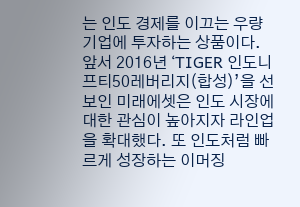는 인도 경제를 이끄는 우량 기업에 투자하는 상품이다. 앞서 2016년 ‘TIGER 인도니프티50레버리지(합성)’을 선보인 미래에셋은 인도 시장에 대한 관심이 높아지자 라인업을 확대했다. 또 인도처럼 빠르게 성장하는 이머징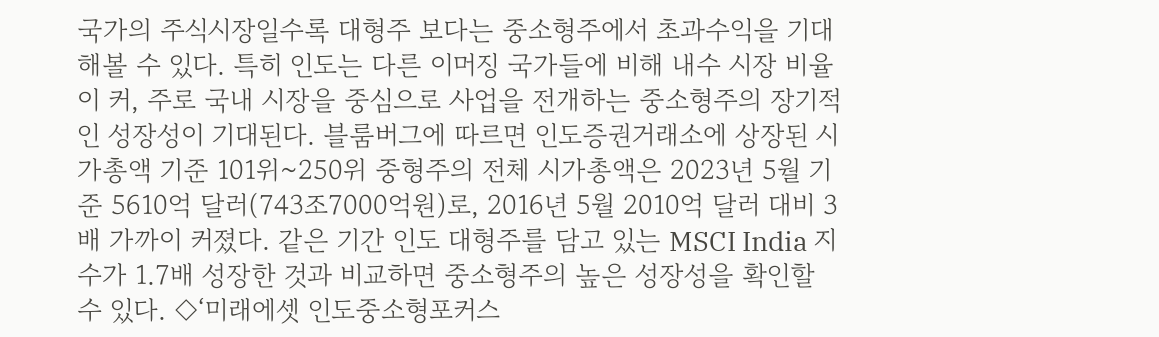국가의 주식시장일수록 대형주 보다는 중소형주에서 초과수익을 기대해볼 수 있다. 특히 인도는 다른 이머징 국가들에 비해 내수 시장 비율이 커, 주로 국내 시장을 중심으로 사업을 전개하는 중소형주의 장기적인 성장성이 기대된다. 블룸버그에 따르면 인도증권거래소에 상장된 시가총액 기준 101위~250위 중형주의 전체 시가총액은 2023년 5월 기준 5610억 달러(743조7000억원)로, 2016년 5월 2010억 달러 대비 3배 가까이 커졌다. 같은 기간 인도 대형주를 담고 있는 MSCI India 지수가 1.7배 성장한 것과 비교하면 중소형주의 높은 성장성을 확인할 수 있다. ◇‘미래에셋 인도중소형포커스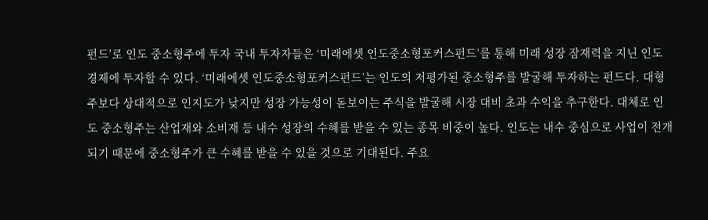펀드’로 인도 중소형주에 투자 국내 투자자들은 ‘미래에셋 인도중소형포커스펀드’를 통해 미래 성장 잠재력을 지닌 인도 경제에 투자할 수 있다. ‘미래에셋 인도중소형포커스펀드’는 인도의 저평가된 중소형주를 발굴해 투자하는 펀드다. 대형주보다 상대적으로 인지도가 낮지만 성장 가능성이 돋보이는 주식을 발굴해 시장 대비 초과 수익을 추구한다. 대체로 인도 중소형주는 산업재와 소비재 등 내수 성장의 수혜를 받을 수 있는 종목 비중이 높다. 인도는 내수 중심으로 사업이 전개되기 때문에 중소형주가 큰 수혜를 받을 수 있을 것으로 기대된다. 주요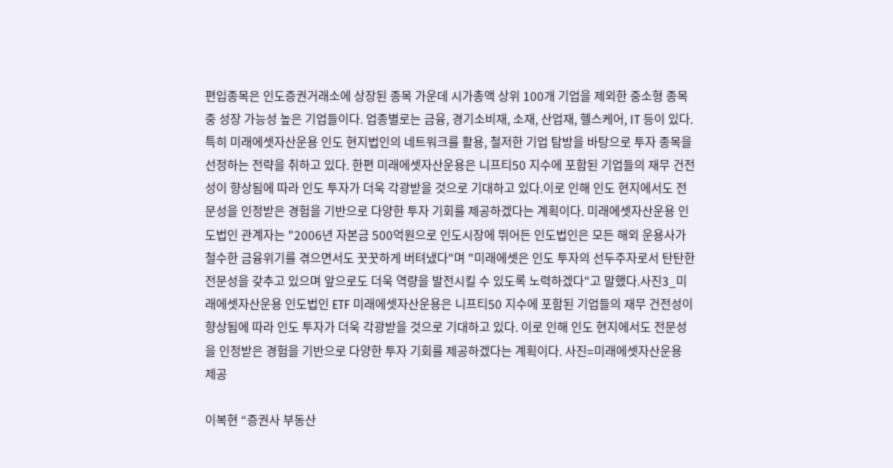편입종목은 인도증권거래소에 상장된 종목 가운데 시가총액 상위 100개 기업을 제외한 중소형 종목 중 성장 가능성 높은 기업들이다. 업종별로는 금융, 경기소비재, 소재, 산업재, 헬스케어, IT 등이 있다. 특히 미래에셋자산운용 인도 현지법인의 네트워크를 활용, 철저한 기업 탐방을 바탕으로 투자 종목을 선정하는 전략을 취하고 있다. 한편 미래에셋자산운용은 니프티50 지수에 포함된 기업들의 재무 건전성이 향상됨에 따라 인도 투자가 더욱 각광받을 것으로 기대하고 있다.이로 인해 인도 현지에서도 전문성을 인정받은 경험을 기반으로 다양한 투자 기회를 제공하겠다는 계획이다. 미래에셋자산운용 인도법인 관계자는 "2006년 자본금 500억원으로 인도시장에 뛰어든 인도법인은 모든 해외 운용사가 철수한 금융위기를 겪으면서도 꿋꿋하게 버텨냈다"며 "미래에셋은 인도 투자의 선두주자로서 탄탄한 전문성을 갖추고 있으며 앞으로도 더욱 역량을 발전시킬 수 있도록 노력하겠다"고 말했다.사진3_미래에셋자산운용 인도법인 ETF 미래에셋자산운용은 니프티50 지수에 포함된 기업들의 재무 건전성이 향상됨에 따라 인도 투자가 더욱 각광받을 것으로 기대하고 있다. 이로 인해 인도 현지에서도 전문성을 인정받은 경험을 기반으로 다양한 투자 기회를 제공하겠다는 계획이다. 사진=미래에셋자산운용 제공

이복현 “증권사 부동산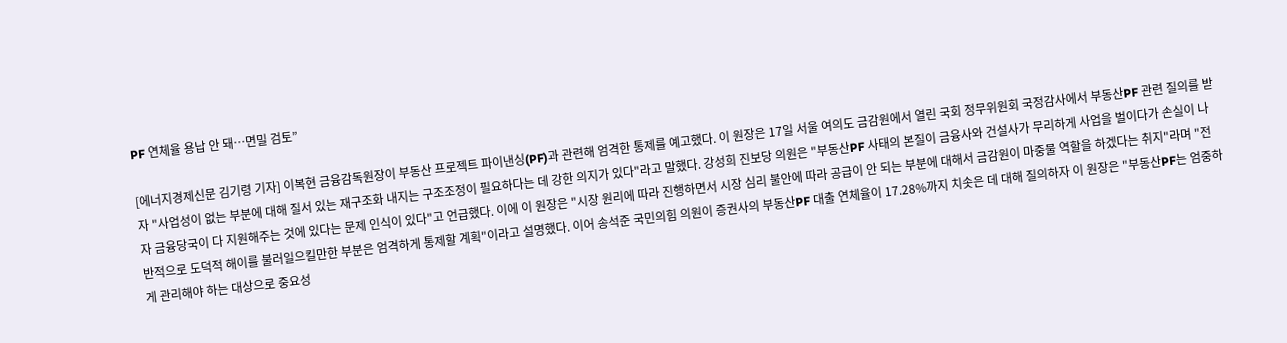PF 연체율 용납 안 돼…면밀 검토”

[에너지경제신문 김기령 기자] 이복현 금융감독원장이 부동산 프로젝트 파이낸싱(PF)과 관련해 엄격한 통제를 예고했다. 이 원장은 17일 서울 여의도 금감원에서 열린 국회 정무위원회 국정감사에서 부동산PF 관련 질의를 받자 "사업성이 없는 부분에 대해 질서 있는 재구조화 내지는 구조조정이 필요하다는 데 강한 의지가 있다"라고 말했다. 강성희 진보당 의원은 "부동산PF 사태의 본질이 금융사와 건설사가 무리하게 사업을 벌이다가 손실이 나자 금융당국이 다 지원해주는 것에 있다는 문제 인식이 있다"고 언급했다. 이에 이 원장은 "시장 원리에 따라 진행하면서 시장 심리 불안에 따라 공급이 안 되는 부분에 대해서 금감원이 마중물 역할을 하겠다는 취지"라며 "전반적으로 도덕적 해이를 불러일으킬만한 부분은 엄격하게 통제할 계획"이라고 설명했다. 이어 송석준 국민의힘 의원이 증권사의 부동산PF 대출 연체율이 17.28%까지 치솟은 데 대해 질의하자 이 원장은 "부동산PF는 엄중하게 관리해야 하는 대상으로 중요성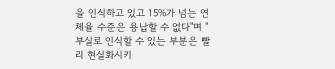을 인식하고 있고 15%가 넘는 연체율 수준은 용납할 수 없다"며 "부실로 인식할 수 있는 부분은 빨리 현실화시키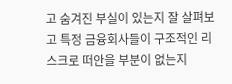고 숨겨진 부실이 있는지 잘 살펴보고 특정 금융회사들이 구조적인 리스크로 떠안을 부분이 없는지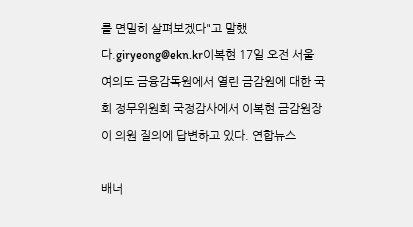를 면밀히 살펴보겠다"고 말했다.giryeong@ekn.kr이복현 17일 오전 서울 여의도 금융감독원에서 열린 금감원에 대한 국회 정무위원회 국정감사에서 이복현 금감원장이 의원 질의에 답변하고 있다. 연합뉴스

배너